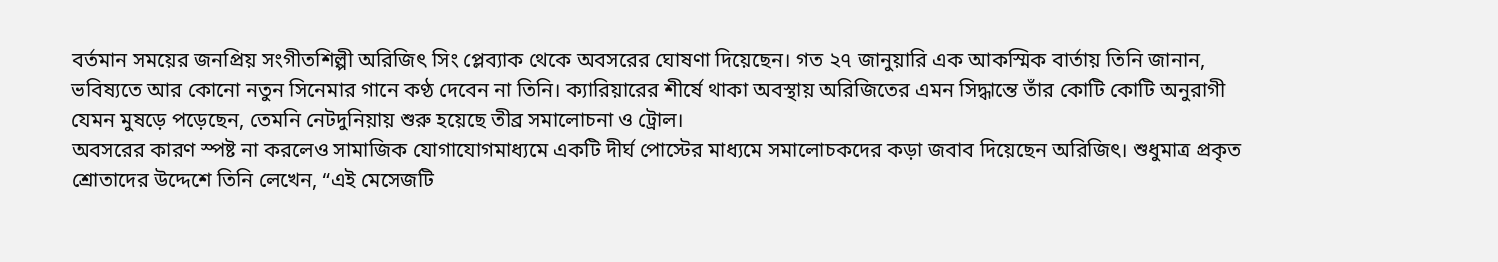বর্তমান সময়ের জনপ্রিয় সংগীতশিল্পী অরিজিৎ সিং প্লেব্যাক থেকে অবসরের ঘোষণা দিয়েছেন। গত ২৭ জানুয়ারি এক আকস্মিক বার্তায় তিনি জানান, ভবিষ্যতে আর কোনো নতুন সিনেমার গানে কণ্ঠ দেবেন না তিনি। ক্যারিয়ারের শীর্ষে থাকা অবস্থায় অরিজিতের এমন সিদ্ধান্তে তাঁর কোটি কোটি অনুরাগী যেমন মুষড়ে পড়েছেন, তেমনি নেটদুনিয়ায় শুরু হয়েছে তীব্র সমালোচনা ও ট্রোল।
অবসরের কারণ স্পষ্ট না করলেও সামাজিক যোগাযোগমাধ্যমে একটি দীর্ঘ পোস্টের মাধ্যমে সমালোচকদের কড়া জবাব দিয়েছেন অরিজিৎ। শুধুমাত্র প্রকৃত শ্রোতাদের উদ্দেশে তিনি লেখেন, “এই মেসেজটি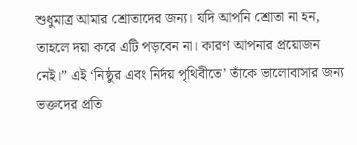শুধুমাত্র আমার শ্রোতাদের জন্য। যদি আপনি শ্রোতা না হন, তাহলে দয়া করে এটি পড়বেন না। কারণ আপনার প্রয়োজন নেই।” এই ‘নিষ্ঠুর এবং নির্দয় পৃথিবীতে’ তাঁকে ভালোবাসার জন্য ভক্তদের প্রতি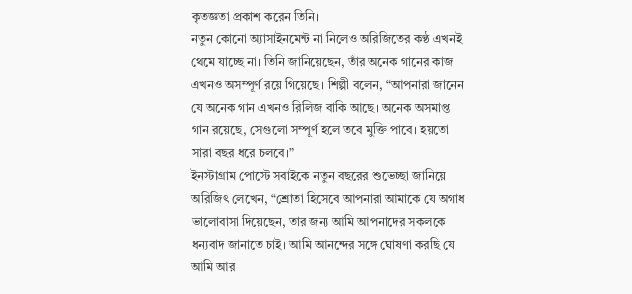কৃতজ্ঞতা প্রকাশ করেন তিনি।
নতুন কোনো অ্যাসাইনমেন্ট না নিলেও অরিজিতের কণ্ঠ এখনই থেমে যাচ্ছে না। তিনি জানিয়েছেন, তাঁর অনেক গানের কাজ এখনও অসম্পূর্ণ রয়ে গিয়েছে। শিল্পী বলেন, “আপনারা জানেন যে অনেক গান এখনও রিলিজ বাকি আছে। অনেক অসমাপ্ত গান রয়েছে, সেগুলো সম্পূর্ণ হলে তবে মুক্তি পাবে। হয়তো সারা বছর ধরে চলবে।”
ইনস্টাগ্রাম পোস্টে সবাইকে নতুন বছরের শুভেচ্ছা জানিয়ে অরিজিৎ লেখেন, “শ্রোতা হিসেবে আপনারা আমাকে যে অগাধ ভালোবাসা দিয়েছেন, তার জন্য আমি আপনাদের সকলকে ধন্যবাদ জানাতে চাই। আমি আনন্দের সঙ্গে ঘোষণা করছি যে আমি আর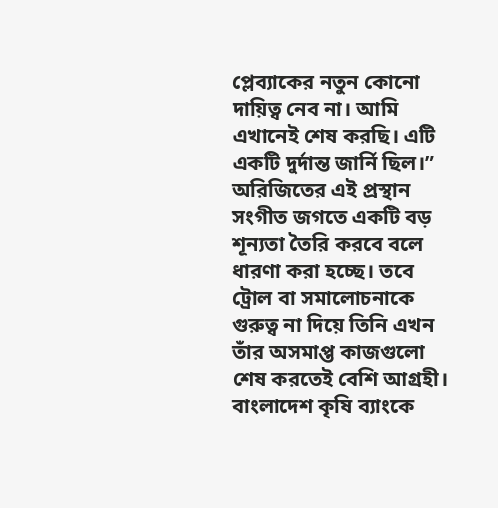প্লেব্যাকের নতুন কোনো দায়িত্ব নেব না। আমি এখানেই শেষ করছি। এটি একটি দুর্দান্ত জার্নি ছিল।”
অরিজিতের এই প্রস্থান সংগীত জগতে একটি বড় শূন্যতা তৈরি করবে বলে ধারণা করা হচ্ছে। তবে ট্রোল বা সমালোচনাকে গুরুত্ব না দিয়ে তিনি এখন তাঁর অসমাপ্ত কাজগুলো শেষ করতেই বেশি আগ্রহী।
বাংলাদেশ কৃষি ব্যাংকে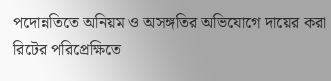পদোন্নতিতে অনিয়ম ও অসঙ্গতির অভিযোগে দায়ের করা রিটের পরিপ্রেক্ষিতে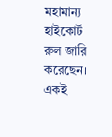মহামান্য হাইকোর্ট রুল জারি করেছেন। একই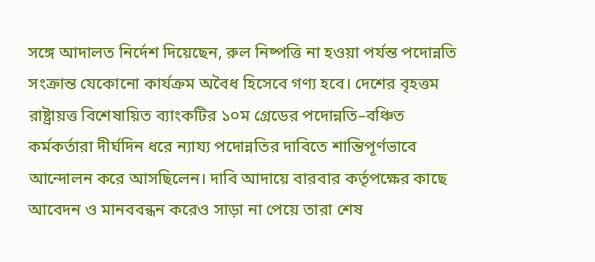সঙ্গে আদালত নির্দেশ দিয়েছেন, রুল নিষ্পত্তি না হওয়া পর্যন্ত পদোন্নতি সংক্রান্ত যেকোনো কার্যক্রম অবৈধ হিসেবে গণ্য হবে। দেশের বৃহত্তম রাষ্ট্রায়ত্ত বিশেষায়িত ব্যাংকটির ১০ম গ্রেডের পদোন্নতি–বঞ্চিত কর্মকর্তারা দীর্ঘদিন ধরে ন্যায্য পদোন্নতির দাবিতে শান্তিপূর্ণভাবে আন্দোলন করে আসছিলেন। দাবি আদায়ে বারবার কর্তৃপক্ষের কাছে আবেদন ও মানববন্ধন করেও সাড়া না পেয়ে তারা শেষ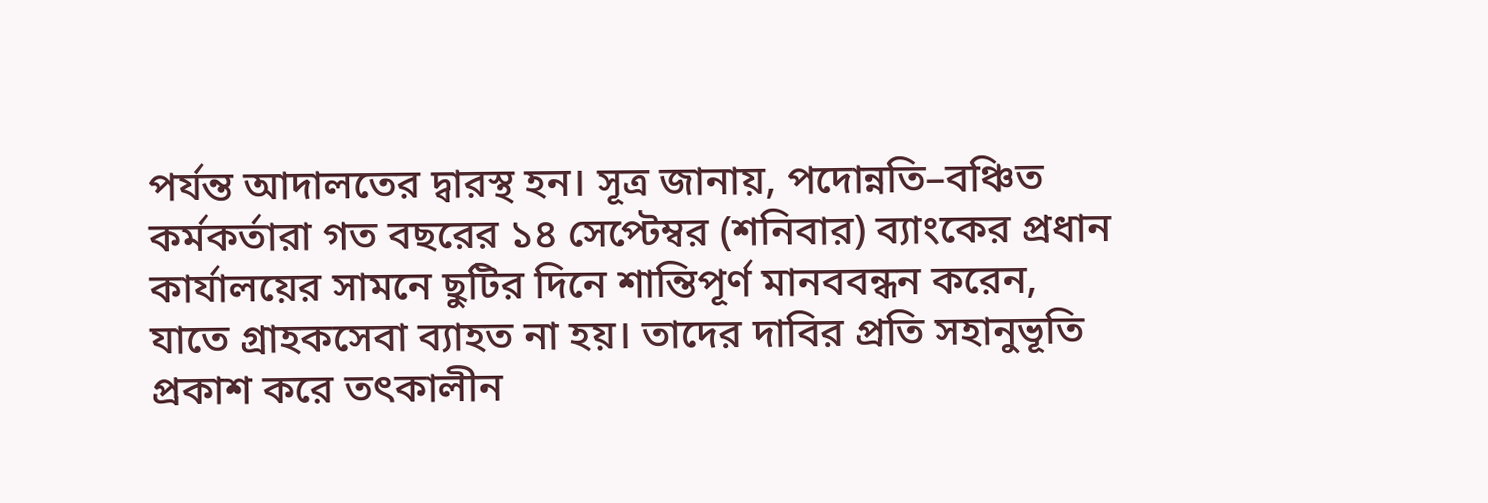পর্যন্ত আদালতের দ্বারস্থ হন। সূত্র জানায়, পদোন্নতি–বঞ্চিত কর্মকর্তারা গত বছরের ১৪ সেপ্টেম্বর (শনিবার) ব্যাংকের প্রধান কার্যালয়ের সামনে ছুটির দিনে শান্তিপূর্ণ মানববন্ধন করেন, যাতে গ্রাহকসেবা ব্যাহত না হয়। তাদের দাবির প্রতি সহানুভূতি প্রকাশ করে তৎকালীন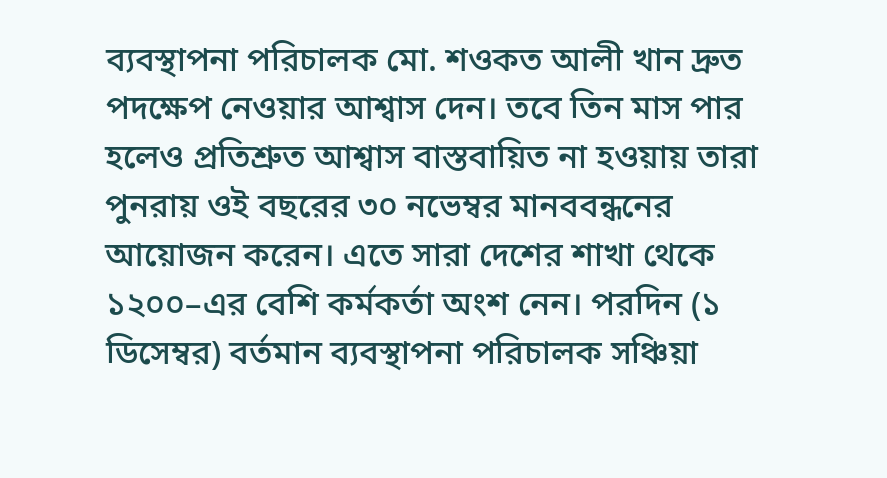ব্যবস্থাপনা পরিচালক মো. শওকত আলী খান দ্রুত পদক্ষেপ নেওয়ার আশ্বাস দেন। তবে তিন মাস পার হলেও প্রতিশ্রুত আশ্বাস বাস্তবায়িত না হওয়ায় তারা পুনরায় ওই বছরের ৩০ নভেম্বর মানববন্ধনের আয়োজন করেন। এতে সারা দেশের শাখা থেকে ১২০০–এর বেশি কর্মকর্তা অংশ নেন। পরদিন (১ ডিসেম্বর) বর্তমান ব্যবস্থাপনা পরিচালক সঞ্চিয়া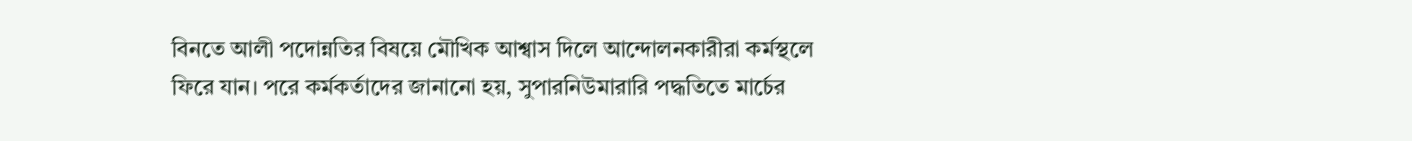বিনতে আলী পদোন্নতির বিষয়ে মৌখিক আশ্বাস দিলে আন্দোলনকারীরা কর্মস্থলে ফিরে যান। পরে কর্মকর্তাদের জানানো হয়, সুপারনিউমারারি পদ্ধতিতে মার্চের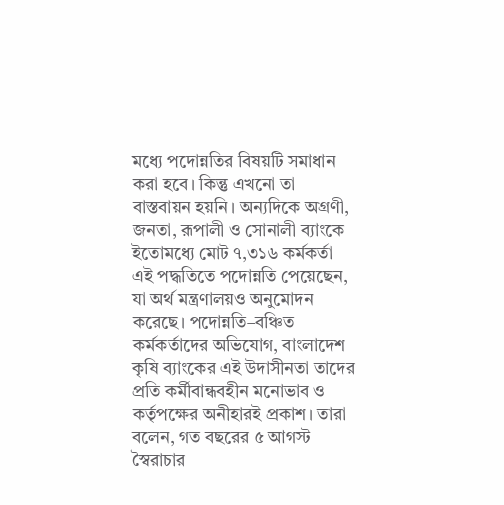মধ্যে পদোন্নতির বিষয়টি সমাধান করা হবে। কিন্তু এখনো তা বাস্তবায়ন হয়নি। অন্যদিকে অগ্রণী, জনতা, রূপালী ও সোনালী ব্যাংকে ইতোমধ্যে মোট ৭,৩১৬ কর্মকর্তা এই পদ্ধতিতে পদোন্নতি পেয়েছেন, যা অর্থ মন্ত্রণালয়ও অনুমোদন করেছে। পদোন্নতি–বঞ্চিত কর্মকর্তাদের অভিযোগ, বাংলাদেশ কৃষি ব্যাংকের এই উদাসীনতা তাদের প্রতি কর্মীবান্ধবহীন মনোভাব ও কর্তৃপক্ষের অনীহারই প্রকাশ। তারা বলেন, গত বছরের ৫ আগস্ট স্বৈরাচার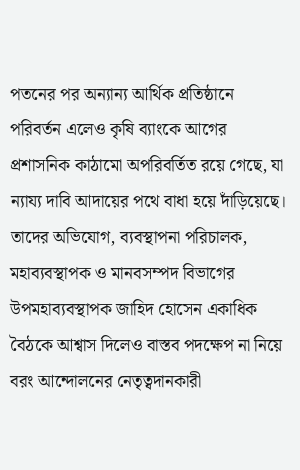পতনের পর অন্যান্য আর্থিক প্রতিষ্ঠানে পরিবর্তন এলেও কৃষি ব্যাংকে আগের প্রশাসনিক কাঠামো অপরিবর্তিত রয়ে গেছে, যা ন্যায্য দাবি আদায়ের পথে বাধা হয়ে দাঁড়িয়েছে। তাদের অভিযোগ, ব্যবস্থাপনা পরিচালক, মহাব্যবস্থাপক ও মানবসম্পদ বিভাগের উপমহাব্যবস্থাপক জাহিদ হোসেন একাধিক বৈঠকে আশ্বাস দিলেও বাস্তব পদক্ষেপ না নিয়ে বরং আন্দোলনের নেতৃত্বদানকারী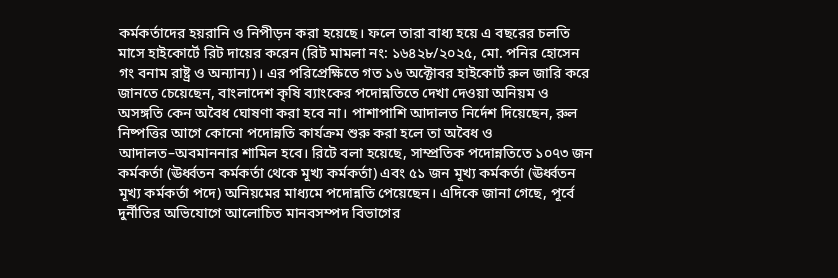কর্মকর্তাদের হয়রানি ও নিপীড়ন করা হয়েছে। ফলে তারা বাধ্য হয়ে এ বছরের চলতি মাসে হাইকোর্টে রিট দায়ের করেন (রিট মামলা নং: ১৬৪২৮/২০২৫, মো. পনির হোসেন গং বনাম রাষ্ট্র ও অন্যান্য)। এর পরিপ্রেক্ষিতে গত ১৬ অক্টোবর হাইকোর্ট রুল জারি করে জানতে চেয়েছেন, বাংলাদেশ কৃষি ব্যাংকের পদোন্নতিতে দেখা দেওয়া অনিয়ম ও অসঙ্গতি কেন অবৈধ ঘোষণা করা হবে না। পাশাপাশি আদালত নির্দেশ দিয়েছেন, রুল নিষ্পত্তির আগে কোনো পদোন্নতি কার্যক্রম শুরু করা হলে তা অবৈধ ও আদালত–অবমাননার শামিল হবে। রিটে বলা হয়েছে, সাম্প্রতিক পদোন্নতিতে ১০৭৩ জন কর্মকর্তা (ঊর্ধ্বতন কর্মকর্তা থেকে মূখ্য কর্মকর্তা) এবং ৫১ জন মূখ্য কর্মকর্তা (ঊর্ধ্বতন মূখ্য কর্মকর্তা পদে) অনিয়মের মাধ্যমে পদোন্নতি পেয়েছেন। এদিকে জানা গেছে, পূর্বে দুর্নীতির অভিযোগে আলোচিত মানবসম্পদ বিভাগের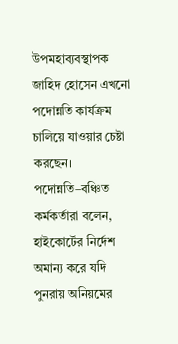উপমহাব্যবস্থাপক জাহিদ হোসেন এখনো পদোন্নতি কার্যক্রম চালিয়ে যাওয়ার চেষ্টা করছেন। পদোন্নতি–বঞ্চিত কর্মকর্তারা বলেন, হাইকোর্টের নির্দেশ অমান্য করে যদি পুনরায় অনিয়মের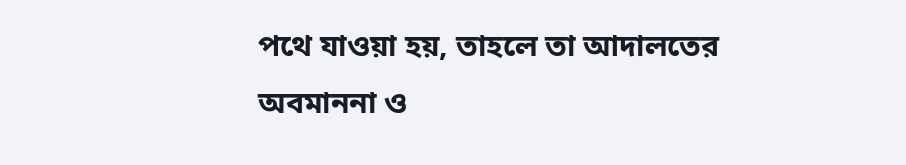পথে যাওয়া হয়, তাহলে তা আদালতের অবমাননা ও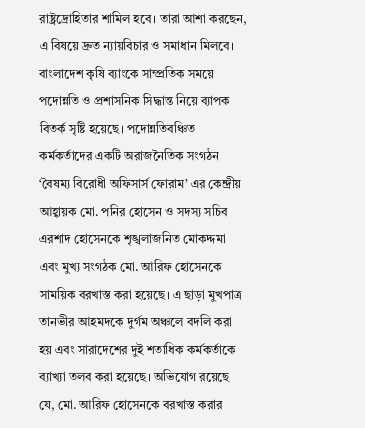রাষ্ট্রদ্রোহিতার শামিল হবে। তারা আশা করছেন, এ বিষয়ে দ্রুত ন্যায়বিচার ও সমাধান মিলবে।
বাংলাদেশ কৃষি ব্যাংকে সাম্প্রতিক সময়ে পদোন্নতি ও প্রশাসনিক সিদ্ধান্ত নিয়ে ব্যাপক বিতর্ক সৃষ্টি হয়েছে। পদোন্নতিবঞ্চিত কর্মকর্তাদের একটি অরাজনৈতিক সংগঠন ‘বৈষম্য বিরোধী অফিসার্স ফোরাম’ এর কেন্দ্রীয় আহ্বায়ক মো. পনির হোসেন ও সদস্য সচিব এরশাদ হোসেনকে শৃঙ্খলাজনিত মোকদ্দমা এবং মুখ্য সংগঠক মো. আরিফ হোসেনকে সাময়িক বরখাস্ত করা হয়েছে। এ ছাড়া মুখপাত্র তানভীর আহমদকে দুর্গম অঞ্চলে বদলি করা হয় এবং সারাদেশের দুই শতাধিক কর্মকর্তাকে ব্যাখ্যা তলব করা হয়েছে। অভিযোগ রয়েছে যে, মো. আরিফ হোসেনকে বরখাস্ত করার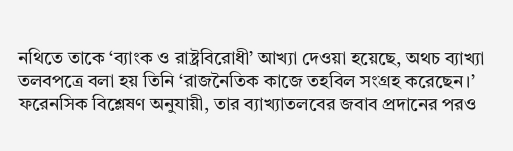নথিতে তাকে ‘ব্যাংক ও রাষ্ট্রবিরোধী’ আখ্যা দেওয়া হয়েছে, অথচ ব্যাখ্যা তলবপত্রে বলা হয় তিনি ‘রাজনৈতিক কাজে তহবিল সংগ্রহ করেছেন।’ ফরেনসিক বিশ্লেষণ অনুযায়ী, তার ব্যাখ্যাতলবের জবাব প্রদানের পরও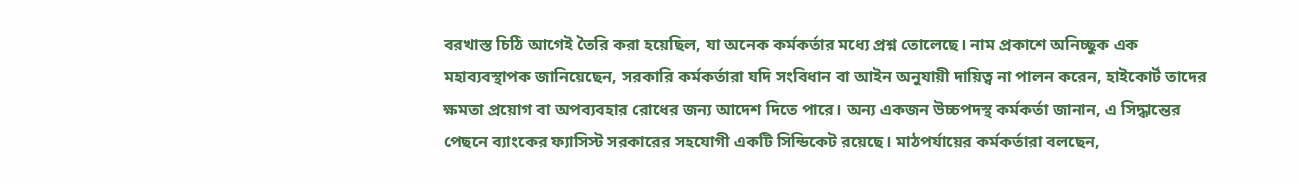বরখাস্ত চিঠি আগেই তৈরি করা হয়েছিল, যা অনেক কর্মকর্তার মধ্যে প্রশ্ন তোলেছে। নাম প্রকাশে অনিচ্ছুক এক মহাব্যবস্থাপক জানিয়েছেন, সরকারি কর্মকর্তারা যদি সংবিধান বা আইন অনুযায়ী দায়িত্ব না পালন করেন, হাইকোর্ট তাদের ক্ষমতা প্রয়োগ বা অপব্যবহার রোধের জন্য আদেশ দিতে পারে। অন্য একজন উচ্চপদস্থ কর্মকর্তা জানান, এ সিদ্ধান্তের পেছনে ব্যাংকের ফ্যাসিস্ট সরকারের সহযোগী একটি সিন্ডিকেট রয়েছে। মাঠপর্যায়ের কর্মকর্তারা বলছেন,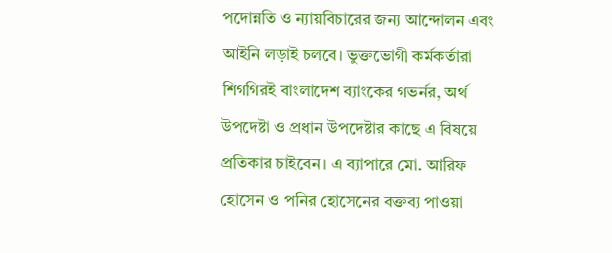পদোন্নতি ও ন্যায়বিচারের জন্য আন্দোলন এবং আইনি লড়াই চলবে। ভুক্তভোগী কর্মকর্তারা শিগগিরই বাংলাদেশ ব্যাংকের গভর্নর, অর্থ উপদেষ্টা ও প্রধান উপদেষ্টার কাছে এ বিষয়ে প্রতিকার চাইবেন। এ ব্যাপারে মো. আরিফ হোসেন ও পনির হোসেনের বক্তব্য পাওয়া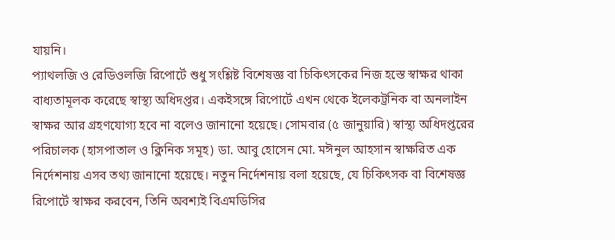যায়নি।
প্যাথলজি ও রেডিওলজি রিপোর্টে শুধু সংশ্লিষ্ট বিশেষজ্ঞ বা চিকিৎসকের নিজ হস্তে স্বাক্ষর থাকা বাধ্যতামূলক করেছে স্বাস্থ্য অধিদপ্তর। একইসঙ্গে রিপোর্টে এখন থেকে ইলেকট্রনিক বা অনলাইন স্বাক্ষর আর গ্রহণযোগ্য হবে না বলেও জানানো হয়েছে। সোমবার (৫ জানুয়ারি) স্বাস্থ্য অধিদপ্তরের পরিচালক (হাসপাতাল ও ক্লিনিক সমূহ) ডা. আবু হোসেন মো. মঈনুল আহসান স্বাক্ষরিত এক নির্দেশনায় এসব তথ্য জানানো হয়েছে। নতুন নির্দেশনায় বলা হয়েছে, যে চিকিৎসক বা বিশেষজ্ঞ রিপোর্টে স্বাক্ষর করবেন, তিনি অবশ্যই বিএমডিসির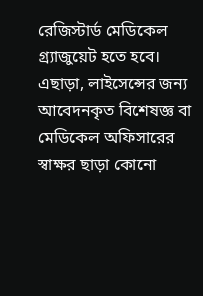রেজিস্টার্ড মেডিকেল গ্র্যাজুয়েট হতে হবে। এছাড়া, লাইসেন্সের জন্য আবেদনকৃত বিশেষজ্ঞ বা মেডিকেল অফিসারের স্বাক্ষর ছাড়া কোনো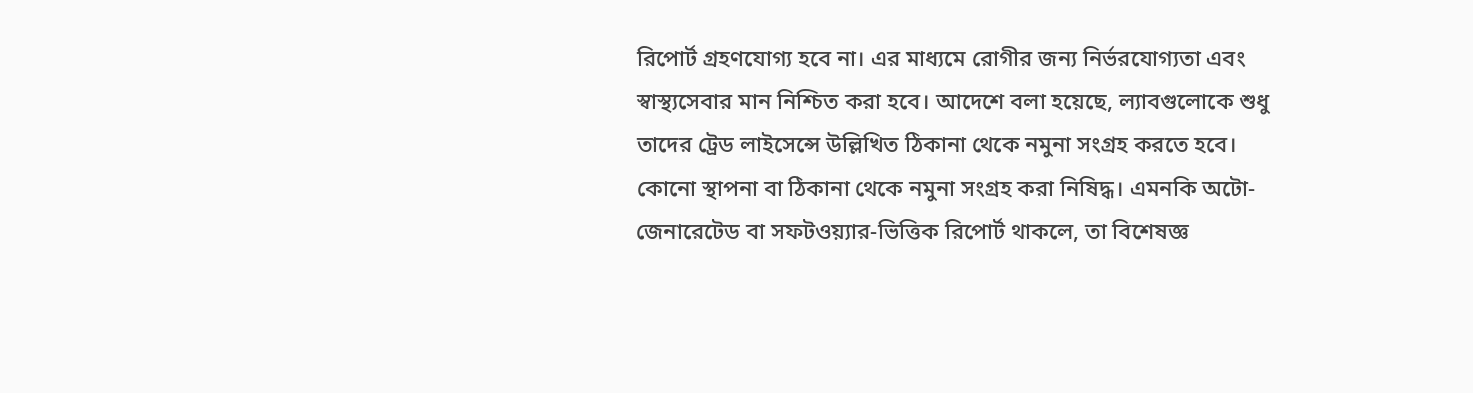রিপোর্ট গ্রহণযোগ্য হবে না। এর মাধ্যমে রোগীর জন্য নির্ভরযোগ্যতা এবং স্বাস্থ্যসেবার মান নিশ্চিত করা হবে। আদেশে বলা হয়েছে, ল্যাবগুলোকে শুধু তাদের ট্রেড লাইসেন্সে উল্লিখিত ঠিকানা থেকে নমুনা সংগ্রহ করতে হবে। কোনো স্থাপনা বা ঠিকানা থেকে নমুনা সংগ্রহ করা নিষিদ্ধ। এমনকি অটো-জেনারেটেড বা সফটওয়্যার-ভিত্তিক রিপোর্ট থাকলে, তা বিশেষজ্ঞ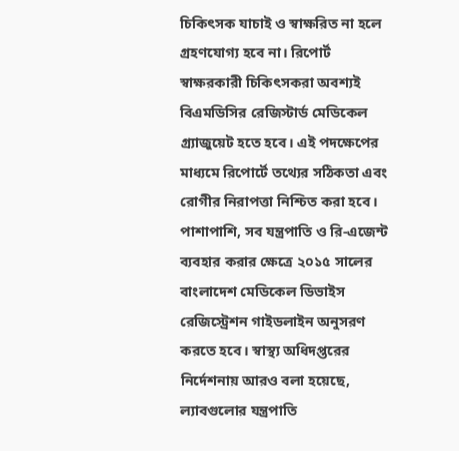চিকিৎসক যাচাই ও স্বাক্ষরিত না হলে গ্রহণযোগ্য হবে না। রিপোর্ট স্বাক্ষরকারী চিকিৎসকরা অবশ্যই বিএমডিসির রেজিস্টার্ড মেডিকেল গ্র্যাজুয়েট হতে হবে। এই পদক্ষেপের মাধ্যমে রিপোর্টে তথ্যের সঠিকতা এবং রোগীর নিরাপত্তা নিশ্চিত করা হবে। পাশাপাশি, সব যন্ত্রপাতি ও রি-এজেন্ট ব্যবহার করার ক্ষেত্রে ২০১৫ সালের বাংলাদেশ মেডিকেল ডিভাইস রেজিস্ট্রেশন গাইডলাইন অনুসরণ করতে হবে। স্বাস্থ্য অধিদপ্তরের নির্দেশনায় আরও বলা হয়েছে, ল্যাবগুলোর যন্ত্রপাতি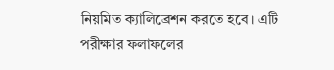নিয়মিত ক্যালিব্রেশন করতে হবে। এটি পরীক্ষার ফলাফলের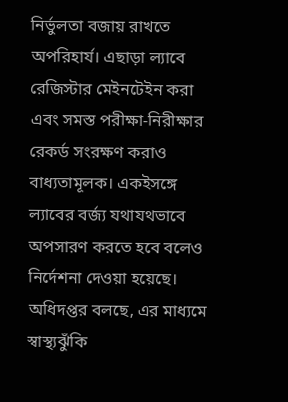নির্ভুলতা বজায় রাখতে অপরিহার্য। এছাড়া ল্যাবে রেজিস্টার মেইনটেইন করা এবং সমস্ত পরীক্ষা-নিরীক্ষার রেকর্ড সংরক্ষণ করাও বাধ্যতামূলক। একইসঙ্গে ল্যাবের বর্জ্য যথাযথভাবে অপসারণ করতে হবে বলেও নির্দেশনা দেওয়া হয়েছে। অধিদপ্তর বলছে, এর মাধ্যমে স্বাস্থ্যঝুঁকি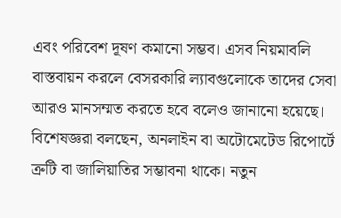এবং পরিবেশ দূষণ কমানো সম্ভব। এসব নিয়মাবলি বাস্তবায়ন করলে বেসরকারি ল্যাবগুলোকে তাদের সেবা আরও মানসম্মত করতে হবে বলেও জানানো হয়েছে। বিশেষজ্ঞরা বলছেন, অনলাইন বা অটোমেটেড রিপোর্টে ত্রুটি বা জালিয়াতির সম্ভাবনা থাকে। নতুন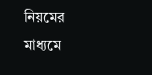নিয়মের মাধ্যমে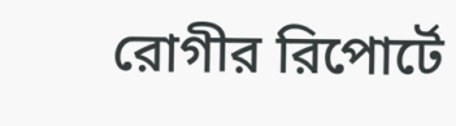রোগীর রিপোর্টে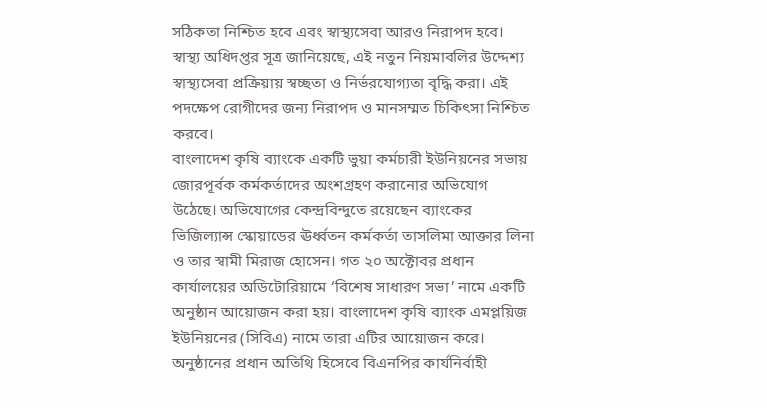সঠিকতা নিশ্চিত হবে এবং স্বাস্থ্যসেবা আরও নিরাপদ হবে। স্বাস্থ্য অধিদপ্তর সূত্র জানিয়েছে, এই নতুন নিয়মাবলির উদ্দেশ্য স্বাস্থ্যসেবা প্রক্রিয়ায় স্বচ্ছতা ও নির্ভরযোগ্যতা বৃদ্ধি করা। এই পদক্ষেপ রোগীদের জন্য নিরাপদ ও মানসম্মত চিকিৎসা নিশ্চিত করবে।
বাংলাদেশ কৃষি ব্যাংকে একটি ভুয়া কর্মচারী ইউনিয়নের সভায় জোরপূর্বক কর্মকর্তাদের অংশগ্রহণ করানোর অভিযোগ উঠেছে। অভিযোগের কেন্দ্রবিন্দুতে রয়েছেন ব্যাংকের ভিজিল্যান্স স্কোয়াডের ঊর্ধ্বতন কর্মকর্তা তাসলিমা আক্তার লিনা ও তার স্বামী মিরাজ হোসেন। গত ২০ অক্টোবর প্রধান কার্যালয়ের অডিটোরিয়ামে ‘বিশেষ সাধারণ সভা’ নামে একটি অনুষ্ঠান আয়োজন করা হয়। বাংলাদেশ কৃষি ব্যাংক এমপ্লয়িজ ইউনিয়নের (সিবিএ) নামে তারা এটির আয়োজন করে। অনুষ্ঠানের প্রধান অতিথি হিসেবে বিএনপির কার্যনির্বাহী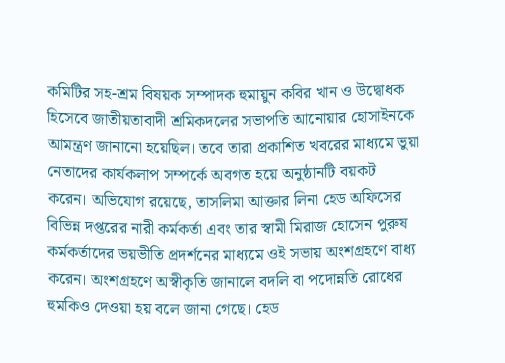কমিটির সহ-শ্রম বিষয়ক সম্পাদক হুমায়ুন কবির খান ও উদ্বোধক হিসেবে জাতীয়তাবাদী শ্রমিকদলের সভাপতি আনোয়ার হোসাইনকে আমন্ত্রণ জানানো হয়েছিল। তবে তারা প্রকাশিত খবরের মাধ্যমে ভুয়া নেতাদের কার্যকলাপ সম্পর্কে অবগত হয়ে অনুষ্ঠানটি বয়কট করেন। অভিযোগ রয়েছে, তাসলিমা আক্তার লিনা হেড অফিসের বিভিন্ন দপ্তরের নারী কর্মকর্তা এবং তার স্বামী মিরাজ হোসেন পুরুষ কর্মকর্তাদের ভয়ভীতি প্রদর্শনের মাধ্যমে ওই সভায় অংশগ্রহণে বাধ্য করেন। অংশগ্রহণে অস্বীকৃতি জানালে বদলি বা পদোন্নতি রোধের হুমকিও দেওয়া হয় বলে জানা গেছে। হেড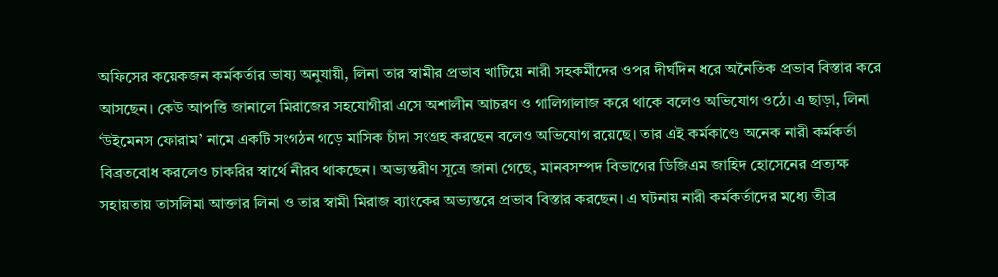অফিসের কয়েকজন কর্মকর্তার ভাষ্য অনুযায়ী, লিনা তার স্বামীর প্রভাব খাটিয়ে নারী সহকর্মীদের ওপর দীর্ঘদিন ধরে অনৈতিক প্রভাব বিস্তার করে আসছেন। কেউ আপত্তি জানালে মিরাজের সহযোগীরা এসে অশালীন আচরণ ও গালিগালাজ করে থাকে বলেও অভিযোগ ওঠে। এ ছাড়া, লিনা ‘উইমেনস ফোরাম’ নামে একটি সংগঠন গড়ে মাসিক চাঁদা সংগ্রহ করছেন বলেও অভিযোগ রয়েছে। তার এই কর্মকাণ্ডে অনেক নারী কর্মকর্তা বিব্রতবোধ করলেও চাকরির স্বার্থে নীরব থাকছেন। অভ্যন্তরীণ সূত্রে জানা গেছে, মানবসম্পদ বিভাগের ডিজিএম জাহিদ হোসেনের প্রত্যক্ষ সহায়তায় তাসলিমা আক্তার লিনা ও তার স্বামী মিরাজ ব্যাংকের অভ্যন্তরে প্রভাব বিস্তার করছেন। এ ঘটনায় নারী কর্মকর্তাদের মধ্যে তীব্র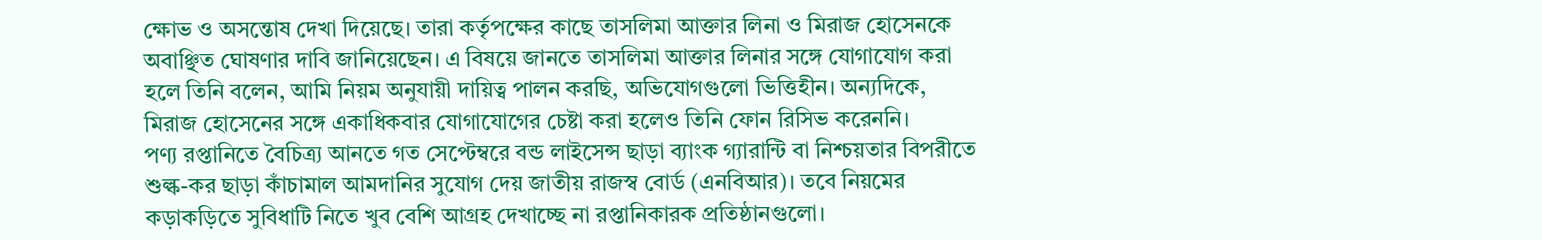ক্ষোভ ও অসন্তোষ দেখা দিয়েছে। তারা কর্তৃপক্ষের কাছে তাসলিমা আক্তার লিনা ও মিরাজ হোসেনকে অবাঞ্ছিত ঘোষণার দাবি জানিয়েছেন। এ বিষয়ে জানতে তাসলিমা আক্তার লিনার সঙ্গে যোগাযোগ করা হলে তিনি বলেন, আমি নিয়ম অনুযায়ী দায়িত্ব পালন করছি, অভিযোগগুলো ভিত্তিহীন। অন্যদিকে, মিরাজ হোসেনের সঙ্গে একাধিকবার যোগাযোগের চেষ্টা করা হলেও তিনি ফোন রিসিভ করেননি।
পণ্য রপ্তানিতে বৈচিত্র্য আনতে গত সেপ্টেম্বরে বন্ড লাইসেন্স ছাড়া ব্যাংক গ্যারান্টি বা নিশ্চয়তার বিপরীতে শুল্ক-কর ছাড়া কাঁচামাল আমদানির সুযোগ দেয় জাতীয় রাজস্ব বোর্ড (এনবিআর)। তবে নিয়মের কড়াকড়িতে সুবিধাটি নিতে খুব বেশি আগ্রহ দেখাচ্ছে না রপ্তানিকারক প্রতিষ্ঠানগুলো।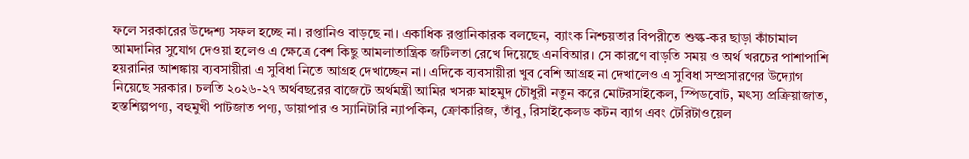ফলে সরকারের উদ্দেশ্য সফল হচ্ছে না। রপ্তানিও বাড়ছে না। একাধিক রপ্তানিকারক বলছেন, ব্যাংক নিশ্চয়তার বিপরীতে শুল্ক-কর ছাড়া কাঁচামাল আমদানির সুযোগ দেওয়া হলেও এ ক্ষেত্রে বেশ কিছু আমলাতান্ত্রিক জটিলতা রেখে দিয়েছে এনবিআর। সে কারণে বাড়তি সময় ও অর্থ খরচের পাশাপাশি হয়রানির আশঙ্কায় ব্যবসায়ীরা এ সুবিধা নিতে আগ্রহ দেখাচ্ছেন না। এদিকে ব্যবসায়ীরা খুব বেশি আগ্রহ না দেখালেও এ সুবিধা সম্প্রসারণের উদ্যোগ নিয়েছে সরকার। চলতি ২০২৬-২৭ অর্থবছরের বাজেটে অর্থমন্ত্রী আমির খসরু মাহমুদ চৌধুরী নতুন করে মোটরসাইকেল, স্পিডবোট, মৎস্য প্রক্রিয়াজাত, হস্তশিল্পপণ্য, বহুমুখী পাটজাত পণ্য, ডায়াপার ও স্যানিটারি ন্যাপকিন, ক্রোকারিজ, তাঁবু, রিসাইকেলড কটন ব্যাগ এবং টেরিটাওয়েল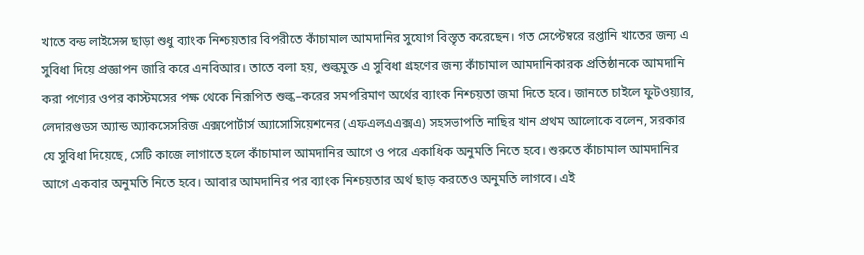খাতে বন্ড লাইসেন্স ছাড়া শুধু ব্যাংক নিশ্চয়তার বিপরীতে কাঁচামাল আমদানির সুযোগ বিস্তৃত করেছেন। গত সেপ্টেম্বরে রপ্তানি খাতের জন্য এ সুবিধা দিয়ে প্রজ্ঞাপন জারি করে এনবিআর। তাতে বলা হয়, শুল্কমুক্ত এ সুবিধা গ্রহণের জন্য কাঁচামাল আমদানিকারক প্রতিষ্ঠানকে আমদানি করা পণ্যের ওপর কাস্টমসের পক্ষ থেকে নিরূপিত শুল্ক–করের সমপরিমাণ অর্থের ব্যাংক নিশ্চয়তা জমা দিতে হবে। জানতে চাইলে ফুটওয়্যার, লেদারগুডস অ্যান্ড অ্যাকসেসরিজ এক্সপোর্টার্স অ্যাসোসিয়েশনের (এফএলএএক্সএ) সহসভাপতি নাছির খান প্রথম আলোকে বলেন, সরকার যে সুবিধা দিয়েছে, সেটি কাজে লাগাতে হলে কাঁচামাল আমদানির আগে ও পরে একাধিক অনুমতি নিতে হবে। শুরুতে কাঁচামাল আমদানির আগে একবার অনুমতি নিতে হবে। আবার আমদানির পর ব্যাংক নিশ্চয়তার অর্থ ছাড় করতেও অনুমতি লাগবে। এই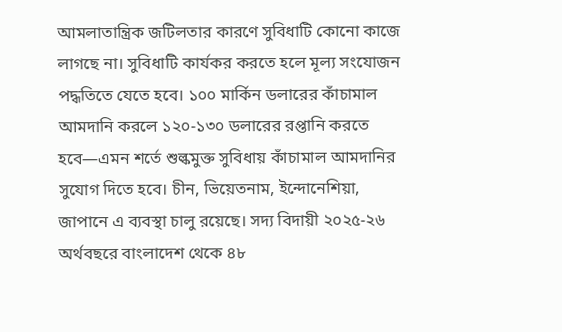আমলাতান্ত্রিক জটিলতার কারণে সুবিধাটি কোনো কাজে লাগছে না। সুবিধাটি কার্যকর করতে হলে মূল্য সংযোজন পদ্ধতিতে যেতে হবে। ১০০ মার্কিন ডলারের কাঁচামাল আমদানি করলে ১২০-১৩০ ডলারের রপ্তানি করতে হবে—এমন শর্তে শুল্কমুক্ত সুবিধায় কাঁচামাল আমদানির সুযোগ দিতে হবে। চীন, ভিয়েতনাম, ইন্দোনেশিয়া, জাপানে এ ব্যবস্থা চালু রয়েছে। সদ্য বিদায়ী ২০২৫-২৬ অর্থবছরে বাংলাদেশ থেকে ৪৮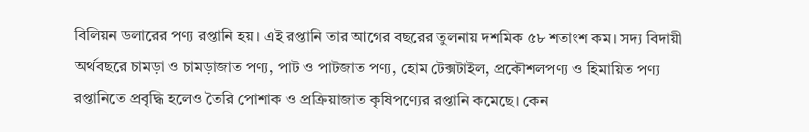বিলিয়ন ডলারের পণ্য রপ্তানি হয়। এই রপ্তানি তার আগের বছরের তুলনায় দশমিক ৫৮ শতাংশ কম। সদ্য বিদায়ী অর্থবছরে চামড়া ও চামড়াজাত পণ্য, পাট ও পাটজাত পণ্য, হোম টেক্সটাইল, প্রকৌশলপণ্য ও হিমায়িত পণ্য রপ্তানিতে প্রবৃদ্ধি হলেও তৈরি পোশাক ও প্রক্রিয়াজাত কৃষিপণ্যের রপ্তানি কমেছে। কেন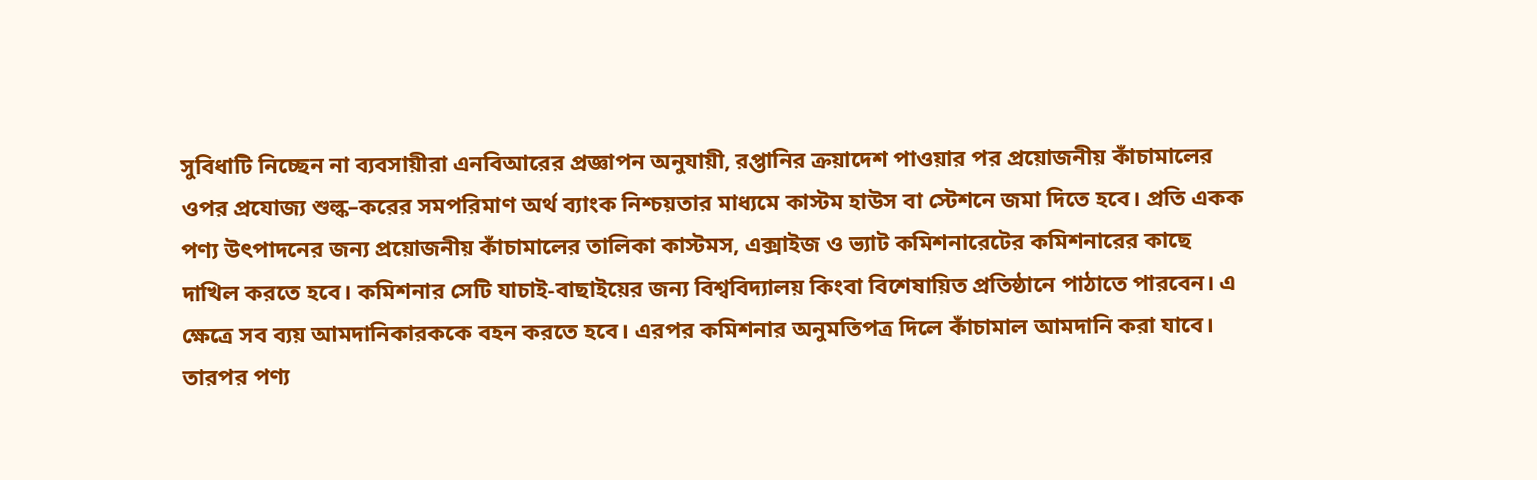সুবিধাটি নিচ্ছেন না ব্যবসায়ীরা এনবিআরের প্রজ্ঞাপন অনুযায়ী, রপ্তানির ক্রয়াদেশ পাওয়ার পর প্রয়োজনীয় কাঁচামালের ওপর প্রযোজ্য শুল্ক–করের সমপরিমাণ অর্থ ব্যাংক নিশ্চয়তার মাধ্যমে কাস্টম হাউস বা স্টেশনে জমা দিতে হবে। প্রতি একক পণ্য উৎপাদনের জন্য প্রয়োজনীয় কাঁচামালের তালিকা কাস্টমস, এক্সাইজ ও ভ্যাট কমিশনারেটের কমিশনারের কাছে দাখিল করতে হবে। কমিশনার সেটি যাচাই-বাছাইয়ের জন্য বিশ্ববিদ্যালয় কিংবা বিশেষায়িত প্রতিষ্ঠানে পাঠাতে পারবেন। এ ক্ষেত্রে সব ব্যয় আমদানিকারককে বহন করতে হবে। এরপর কমিশনার অনুমতিপত্র দিলে কাঁচামাল আমদানি করা যাবে। তারপর পণ্য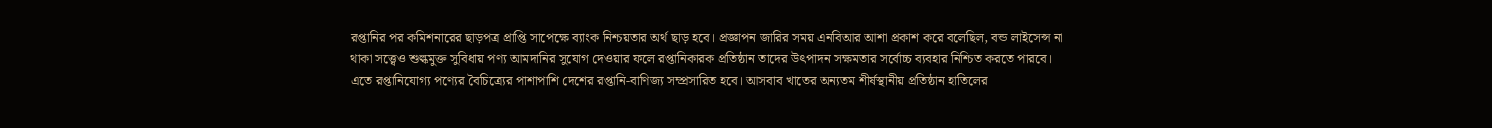রপ্তানির পর কমিশনারের ছাড়পত্র প্রাপ্তি সাপেক্ষে ব্যাংক নিশ্চয়তার অর্থ ছাড় হবে। প্রজ্ঞাপন জারির সময় এনবিআর আশা প্রকাশ করে বলেছিল, বন্ড লাইসেন্স না থাকা সত্ত্বেও শুল্কমুক্ত সুবিধায় পণ্য আমদানির সুযোগ দেওয়ার ফলে রপ্তানিকারক প্রতিষ্ঠান তাদের উৎপাদন সক্ষমতার সর্বোচ্চ ব্যবহার নিশ্চিত করতে পারবে। এতে রপ্তানিযোগ্য পণ্যের বৈচিত্র্যের পাশাপাশি দেশের রপ্তানি-বাণিজ্য সম্প্রসারিত হবে। আসবাব খাতের অন্যতম শীর্ষস্থানীয় প্রতিষ্ঠান হাতিলের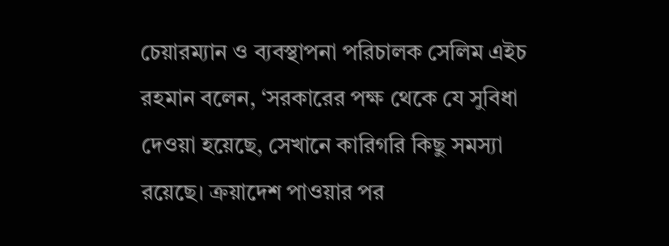চেয়ারম্যান ও ব্যবস্থাপনা পরিচালক সেলিম এইচ রহমান বলেন, ‘সরকারের পক্ষ থেকে যে সুবিধা দেওয়া হয়েছে, সেখানে কারিগরি কিছু সমস্যা রয়েছে। ক্রয়াদেশ পাওয়ার পর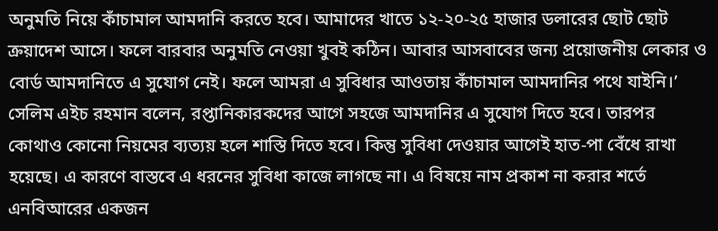অনুমতি নিয়ে কাঁচামাল আমদানি করতে হবে। আমাদের খাতে ১২-২০-২৫ হাজার ডলারের ছোট ছোট ক্রয়াদেশ আসে। ফলে বারবার অনুমতি নেওয়া খুবই কঠিন। আবার আসবাবের জন্য প্রয়োজনীয় লেকার ও বোর্ড আমদানিতে এ সুযোগ নেই। ফলে আমরা এ সুবিধার আওতায় কাঁচামাল আমদানির পথে যাইনি।’ সেলিম এইচ রহমান বলেন, রপ্তানিকারকদের আগে সহজে আমদানির এ সুযোগ দিতে হবে। তারপর কোথাও কোনো নিয়মের ব্যত্যয় হলে শাস্তি দিতে হবে। কিন্তু সুবিধা দেওয়ার আগেই হাত-পা বেঁধে রাখা হয়েছে। এ কারণে বাস্তবে এ ধরনের সুবিধা কাজে লাগছে না। এ বিষয়ে নাম প্রকাশ না করার শর্তে এনবিআরের একজন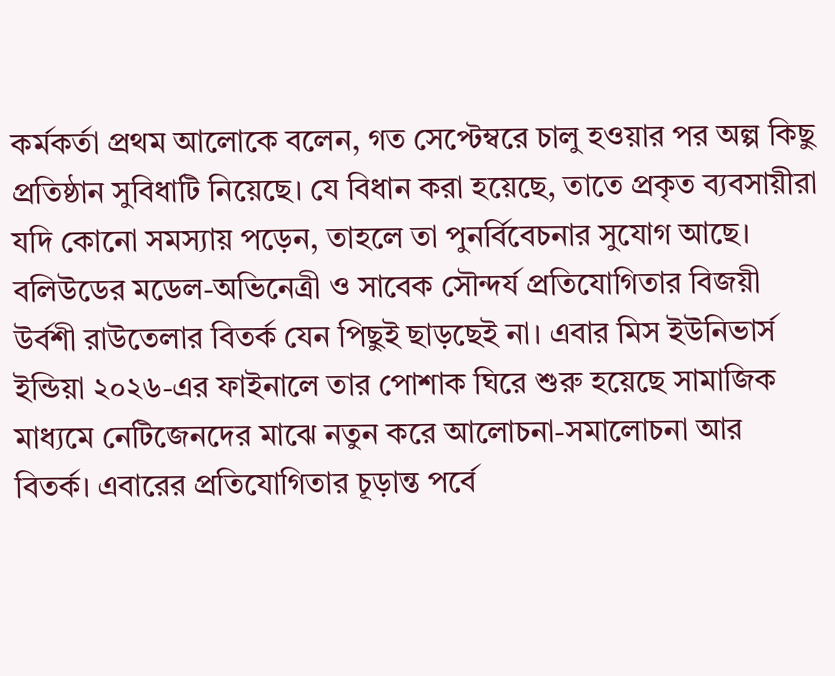কর্মকর্তা প্রথম আলোকে বলেন, গত সেপ্টেম্বরে চালু হওয়ার পর অল্প কিছু প্রতিষ্ঠান সুবিধাটি নিয়েছে। যে বিধান করা হয়েছে, তাতে প্রকৃত ব্যবসায়ীরা যদি কোনো সমস্যায় পড়েন, তাহলে তা পুনর্বিবেচনার সুযোগ আছে।
বলিউডের মডেল-অভিনেত্রী ও সাবেক সৌন্দর্য প্রতিযোগিতার বিজয়ী উর্বশী রাউতেলার বিতর্ক যেন পিছুই ছাড়ছেই না। এবার মিস ইউনিভার্স ইন্ডিয়া ২০২৬-এর ফাইনালে তার পোশাক ঘিরে শুরু হয়েছে সামাজিক মাধ্যমে নেটিজেনদের মাঝে নতুন করে আলোচনা-সমালোচনা আর বিতর্ক। এবারের প্রতিযোগিতার চূড়ান্ত পর্বে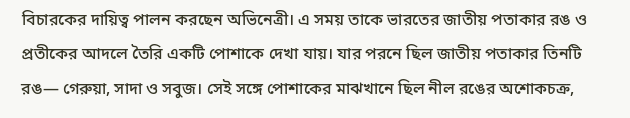বিচারকের দায়িত্ব পালন করছেন অভিনেত্রী। এ সময় তাকে ভারতের জাতীয় পতাকার রঙ ও প্রতীকের আদলে তৈরি একটি পোশাকে দেখা যায়। যার পরনে ছিল জাতীয় পতাকার তিনটি রঙ— গেরুয়া, সাদা ও সবুজ। সেই সঙ্গে পোশাকের মাঝখানে ছিল নীল রঙের অশোকচক্র,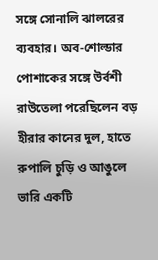সঙ্গে সোনালি ঝালরের ব্যবহার। অব-শোল্ডার পোশাকের সঙ্গে উর্বশী রাউতেলা পরেছিলেন বড় হীরার কানের দুল, হাতে রুপালি চুড়ি ও আঙুলে ভারি একটি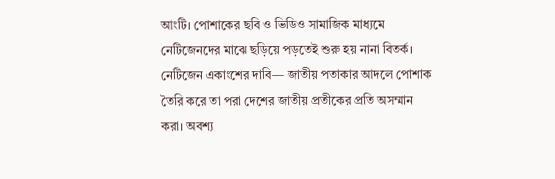আংটি। পোশাকের ছবি ও ভিডিও সামাজিক মাধ্যমে নেটিজেনদের মাঝে ছড়িয়ে পড়তেই শুরু হয় নানা বিতর্ক। নেটিজেন একাংশের দাবি— জাতীয় পতাকার আদলে পোশাক তৈরি করে তা পরা দেশের জাতীয় প্রতীকের প্রতি অসম্মান করা। অবশ্য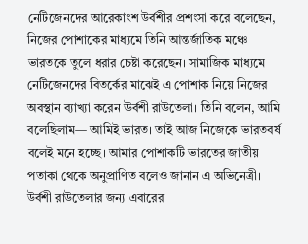নেটিজেনদের আরেকাংশ উর্বশীর প্রশংসা করে বলেছেন, নিজের পোশাকের মাধ্যমে তিনি আন্তর্জাতিক মঞ্চে ভারতকে তুলে ধরার চেষ্টা করেছেন। সামাজিক মাধ্যমে নেটিজেনদের বিতর্কের মাঝেই এ পোশাক নিয়ে নিজের অবস্থান ব্যাখ্যা করেন উর্বশী রাউতেলা। তিনি বলেন, আমি বলেছিলাম— আমিই ভারত। তাই আজ নিজেকে ভারতবর্ষ বলেই মনে হচ্ছে। আমার পোশাকটি ভারতের জাতীয় পতাকা থেকে অনুপ্রাণিত বলেও জানান এ অভিনেত্রী। উর্বশী রাউতেলার জন্য এবারের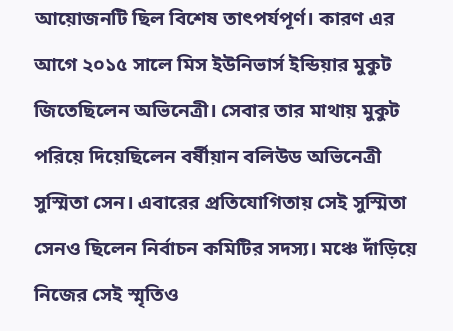আয়োজনটি ছিল বিশেষ তাৎপর্যপূর্ণ। কারণ এর আগে ২০১৫ সালে মিস ইউনিভার্স ইন্ডিয়ার মুকুট জিতেছিলেন অভিনেত্রী। সেবার তার মাথায় মুকুট পরিয়ে দিয়েছিলেন বর্ষীয়ান বলিউড অভিনেত্রী সুস্মিতা সেন। এবারের প্রতিযোগিতায় সেই সুস্মিতা সেনও ছিলেন নির্বাচন কমিটির সদস্য। মঞ্চে দাঁড়িয়ে নিজের সেই স্মৃতিও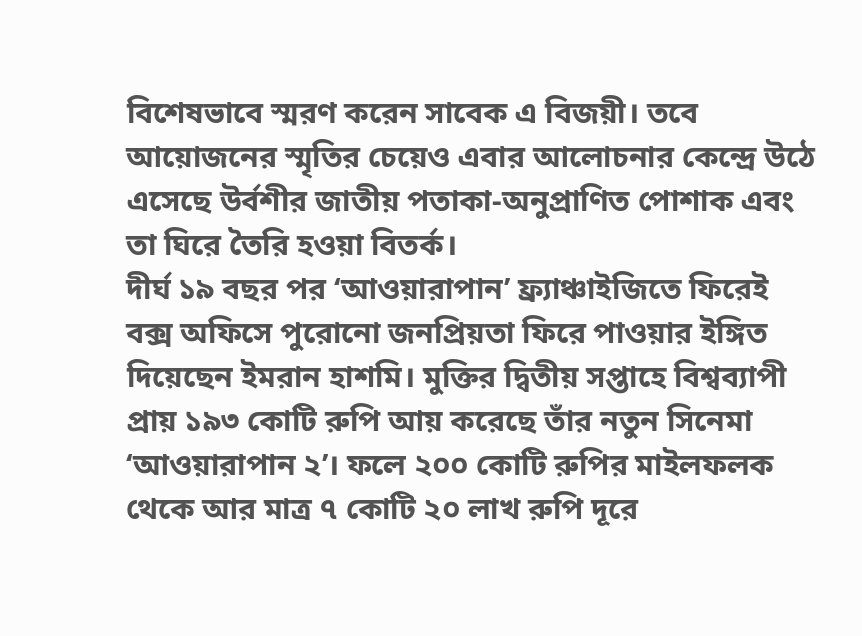বিশেষভাবে স্মরণ করেন সাবেক এ বিজয়ী। তবে আয়োজনের স্মৃতির চেয়েও এবার আলোচনার কেন্দ্রে উঠে এসেছে উর্বশীর জাতীয় পতাকা-অনুপ্রাণিত পোশাক এবং তা ঘিরে তৈরি হওয়া বিতর্ক।
দীর্ঘ ১৯ বছর পর ‘আওয়ারাপান’ ফ্র্যাঞ্চাইজিতে ফিরেই বক্স অফিসে পুরোনো জনপ্রিয়তা ফিরে পাওয়ার ইঙ্গিত দিয়েছেন ইমরান হাশমি। মুক্তির দ্বিতীয় সপ্তাহে বিশ্বব্যাপী প্রায় ১৯৩ কোটি রুপি আয় করেছে তাঁর নতুন সিনেমা ‘আওয়ারাপান ২’। ফলে ২০০ কোটি রুপির মাইলফলক থেকে আর মাত্র ৭ কোটি ২০ লাখ রুপি দূরে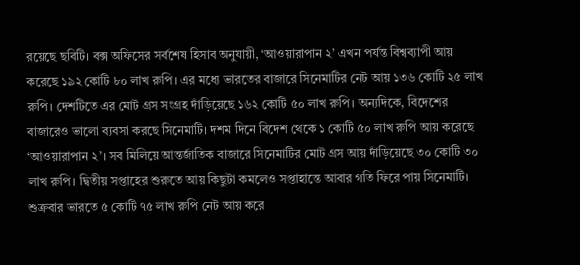রয়েছে ছবিটি। বক্স অফিসের সর্বশেষ হিসাব অনুযায়ী, ‘আওয়ারাপান ২’ এখন পর্যন্ত বিশ্বব্যাপী আয় করেছে ১৯২ কোটি ৮০ লাখ রুপি। এর মধ্যে ভারতের বাজারে সিনেমাটির নেট আয় ১৩৬ কোটি ২৫ লাখ রুপি। দেশটিতে এর মোট গ্রস সংগ্রহ দাঁড়িয়েছে ১৬২ কোটি ৫০ লাখ রুপি। অন্যদিকে, বিদেশের বাজারেও ভালো ব্যবসা করছে সিনেমাটি। দশম দিনে বিদেশ থেকে ১ কোটি ৫০ লাখ রুপি আয় করেছে ‘আওয়ারাপান ২’। সব মিলিয়ে আন্তর্জাতিক বাজারে সিনেমাটির মোট গ্রস আয় দাঁড়িয়েছে ৩০ কোটি ৩০ লাখ রুপি। দ্বিতীয় সপ্তাহের শুরুতে আয় কিছুটা কমলেও সপ্তাহান্তে আবার গতি ফিরে পায় সিনেমাটি। শুক্রবার ভারতে ৫ কোটি ৭৫ লাখ রুপি নেট আয় করে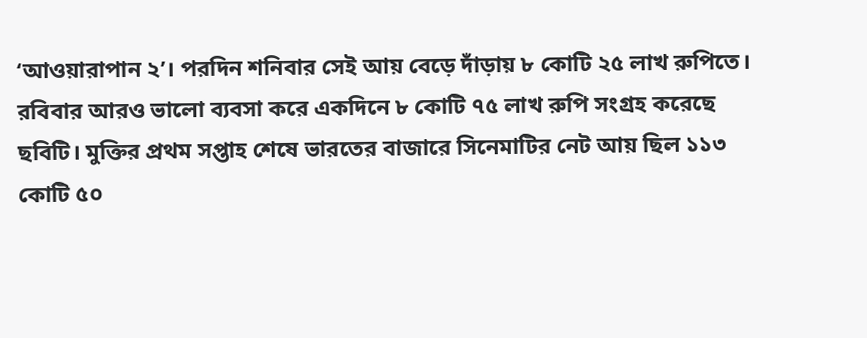‘আওয়ারাপান ২’। পরদিন শনিবার সেই আয় বেড়ে দাঁড়ায় ৮ কোটি ২৫ লাখ রুপিতে। রবিবার আরও ভালো ব্যবসা করে একদিনে ৮ কোটি ৭৫ লাখ রুপি সংগ্রহ করেছে ছবিটি। মুক্তির প্রথম সপ্তাহ শেষে ভারতের বাজারে সিনেমাটির নেট আয় ছিল ১১৩ কোটি ৫০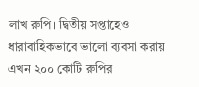লাখ রুপি। দ্বিতীয় সপ্তাহেও ধারাবাহিকভাবে ভালো ব্যবসা করায় এখন ২০০ কোটি রুপির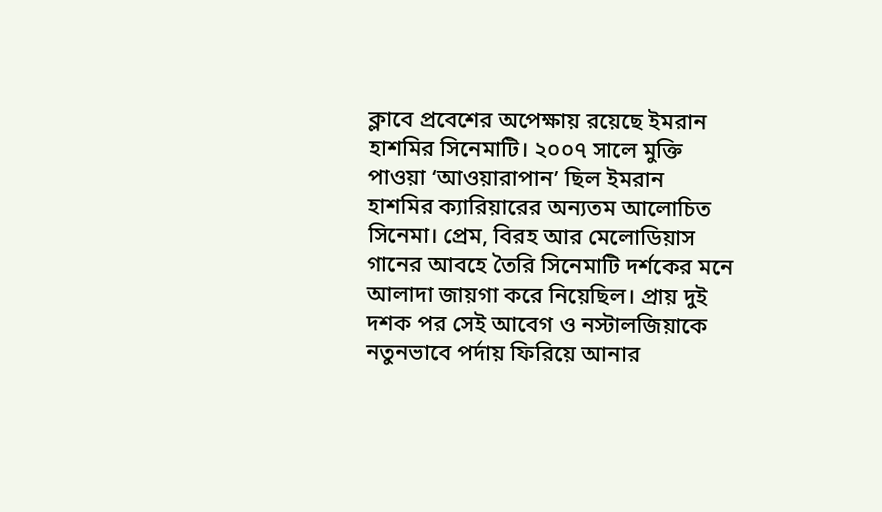ক্লাবে প্রবেশের অপেক্ষায় রয়েছে ইমরান হাশমির সিনেমাটি। ২০০৭ সালে মুক্তি পাওয়া ‘আওয়ারাপান’ ছিল ইমরান হাশমির ক্যারিয়ারের অন্যতম আলোচিত সিনেমা। প্রেম, বিরহ আর মেলোডিয়াস গানের আবহে তৈরি সিনেমাটি দর্শকের মনে আলাদা জায়গা করে নিয়েছিল। প্রায় দুই দশক পর সেই আবেগ ও নস্টালজিয়াকে নতুনভাবে পর্দায় ফিরিয়ে আনার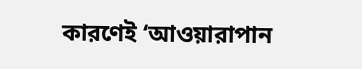কারণেই ‘আওয়ারাপান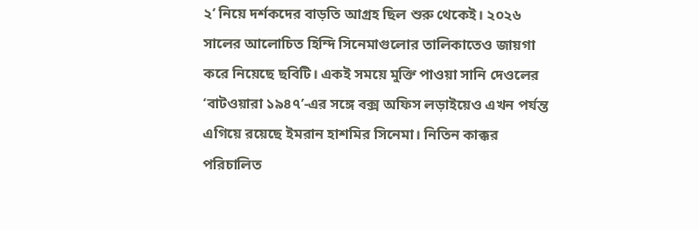২’ নিয়ে দর্শকদের বাড়তি আগ্রহ ছিল শুরু থেকেই। ২০২৬ সালের আলোচিত হিন্দি সিনেমাগুলোর তালিকাতেও জায়গা করে নিয়েছে ছবিটি। একই সময়ে মুক্তি পাওয়া সানি দেওলের ‘বাটওয়ারা ১৯৪৭’-এর সঙ্গে বক্স অফিস লড়াইয়েও এখন পর্যন্ত এগিয়ে রয়েছে ইমরান হাশমির সিনেমা। নিতিন কাক্কর পরিচালিত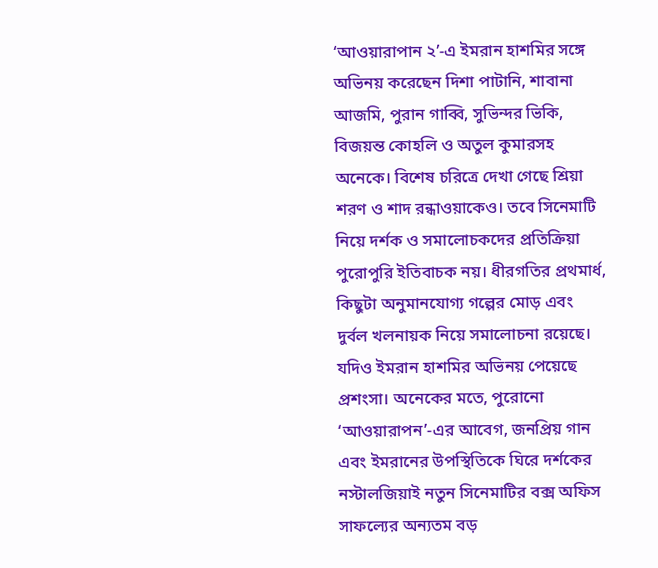‘আওয়ারাপান ২’-এ ইমরান হাশমির সঙ্গে অভিনয় করেছেন দিশা পাটানি, শাবানা আজমি, পুরান গাব্বি, সুভিন্দর ভিকি, বিজয়ন্ত কোহলি ও অতুল কুমারসহ অনেকে। বিশেষ চরিত্রে দেখা গেছে শ্রিয়া শরণ ও শাদ রন্ধাওয়াকেও। তবে সিনেমাটি নিয়ে দর্শক ও সমালোচকদের প্রতিক্রিয়া পুরোপুরি ইতিবাচক নয়। ধীরগতির প্রথমার্ধ, কিছুটা অনুমানযোগ্য গল্পের মোড় এবং দুর্বল খলনায়ক নিয়ে সমালোচনা রয়েছে। যদিও ইমরান হাশমির অভিনয় পেয়েছে প্রশংসা। অনেকের মতে, পুরোনো ‘আওয়ারাপন’-এর আবেগ, জনপ্রিয় গান এবং ইমরানের উপস্থিতিকে ঘিরে দর্শকের নস্টালজিয়াই নতুন সিনেমাটির বক্স অফিস সাফল্যের অন্যতম বড়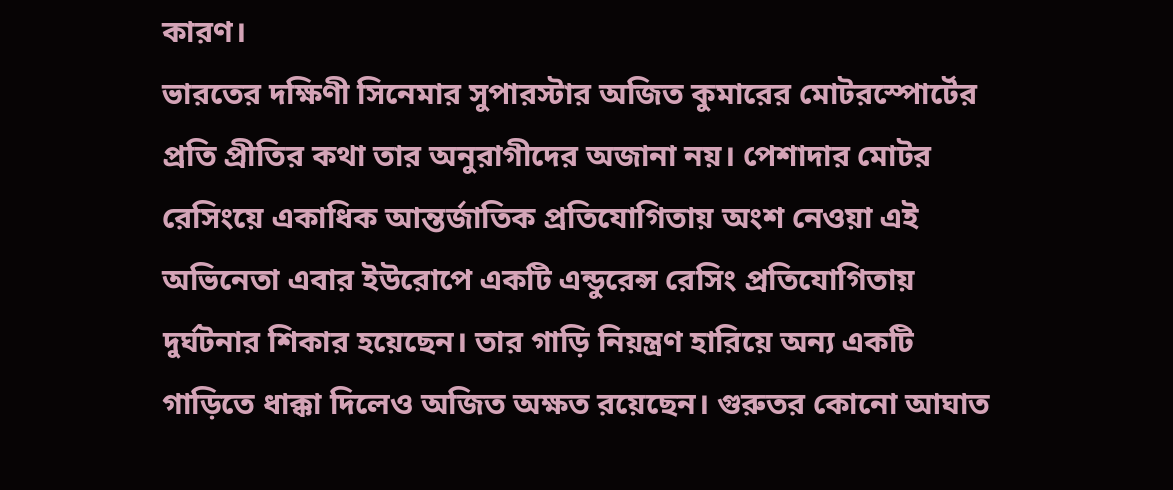কারণ।
ভারতের দক্ষিণী সিনেমার সুপারস্টার অজিত কুমারের মোটরস্পোর্টের প্রতি প্রীতির কথা তার অনুরাগীদের অজানা নয়। পেশাদার মোটর রেসিংয়ে একাধিক আন্তর্জাতিক প্রতিযোগিতায় অংশ নেওয়া এই অভিনেতা এবার ইউরোপে একটি এন্ডুরেন্স রেসিং প্রতিযোগিতায় দুর্ঘটনার শিকার হয়েছেন। তার গাড়ি নিয়ন্ত্রণ হারিয়ে অন্য একটি গাড়িতে ধাক্কা দিলেও অজিত অক্ষত রয়েছেন। গুরুতর কোনো আঘাত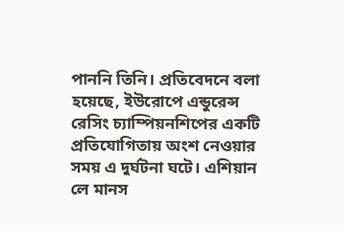পাননি তিনি। প্রতিবেদনে বলা হয়েছে, ইউরোপে এন্ডুরেন্স রেসিং চ্যাম্পিয়নশিপের একটি প্রতিযোগিতায় অংশ নেওয়ার সময় এ দুর্ঘটনা ঘটে। এশিয়ান লে মানস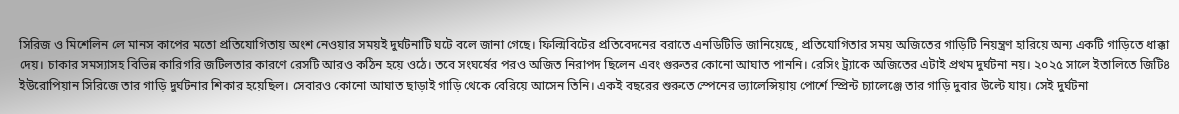সিরিজ ও মিশেলিন লে মানস কাপের মতো প্রতিযোগিতায় অংশ নেওয়ার সময়ই দুর্ঘটনাটি ঘটে বলে জানা গেছে। ফিল্মিবিটের প্রতিবেদনের বরাতে এনডিটিভি জানিয়েছে, প্রতিযোগিতার সময় অজিতের গাড়িটি নিয়ন্ত্রণ হারিয়ে অন্য একটি গাড়িতে ধাক্কা দেয়। চাকার সমস্যাসহ বিভিন্ন কারিগরি জটিলতার কারণে রেসটি আরও কঠিন হয়ে ওঠে। তবে সংঘর্ষের পরও অজিত নিরাপদ ছিলেন এবং গুরুতর কোনো আঘাত পাননি। রেসিং ট্র্যাকে অজিতের এটাই প্রথম দুর্ঘটনা নয়। ২০২৫ সালে ইতালিতে জিটি৪ ইউরোপিয়ান সিরিজে তার গাড়ি দুর্ঘটনার শিকার হয়েছিল। সেবারও কোনো আঘাত ছাড়াই গাড়ি থেকে বেরিয়ে আসেন তিনি। একই বছরের শুরুতে স্পেনের ভ্যালেন্সিয়ায় পোর্শে স্প্রিন্ট চ্যালেঞ্জে তার গাড়ি দুবার উল্টে যায়। সেই দুর্ঘটনা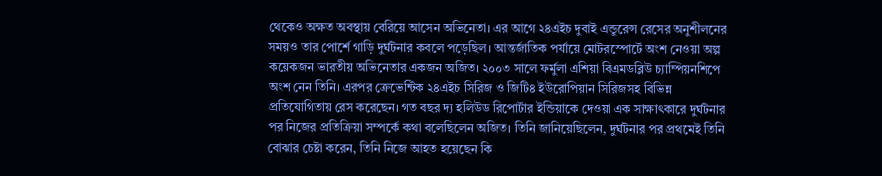থেকেও অক্ষত অবস্থায় বেরিয়ে আসেন অভিনেতা। এর আগে ২৪এইচ দুবাই এন্ডুরেন্স রেসের অনুশীলনের সময়ও তার পোর্শে গাড়ি দুর্ঘটনার কবলে পড়েছিল। আন্তর্জাতিক পর্যায়ে মোটরস্পোর্টে অংশ নেওয়া অল্প কয়েকজন ভারতীয় অভিনেতার একজন অজিত। ২০০৩ সালে ফর্মুলা এশিয়া বিএমডব্লিউ চ্যাম্পিয়নশিপে অংশ নেন তিনি। এরপর ক্রেভেন্টিক ২৪এইচ সিরিজ ও জিটি৪ ইউরোপিয়ান সিরিজসহ বিভিন্ন প্রতিযোগিতায় রেস করেছেন। গত বছর দ্য হলিউড রিপোর্টার ইন্ডিয়াকে দেওয়া এক সাক্ষাৎকারে দুর্ঘটনার পর নিজের প্রতিক্রিয়া সম্পর্কে কথা বলেছিলেন অজিত। তিনি জানিয়েছিলেন, দুর্ঘটনার পর প্রথমেই তিনি বোঝার চেষ্টা করেন, তিনি নিজে আহত হয়েছেন কি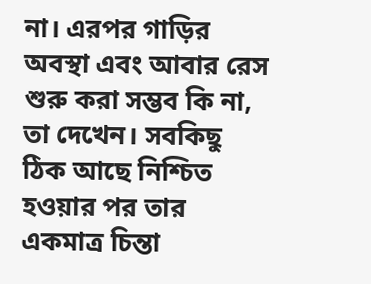না। এরপর গাড়ির অবস্থা এবং আবার রেস শুরু করা সম্ভব কি না, তা দেখেন। সবকিছু ঠিক আছে নিশ্চিত হওয়ার পর তার একমাত্র চিন্তা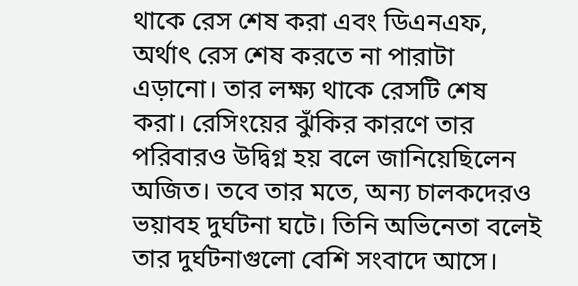থাকে রেস শেষ করা এবং ডিএনএফ, অর্থাৎ রেস শেষ করতে না পারাটা এড়ানো। তার লক্ষ্য থাকে রেসটি শেষ করা। রেসিংয়ের ঝুঁকির কারণে তার পরিবারও উদ্বিগ্ন হয় বলে জানিয়েছিলেন অজিত। তবে তার মতে, অন্য চালকদেরও ভয়াবহ দুর্ঘটনা ঘটে। তিনি অভিনেতা বলেই তার দুর্ঘটনাগুলো বেশি সংবাদে আসে।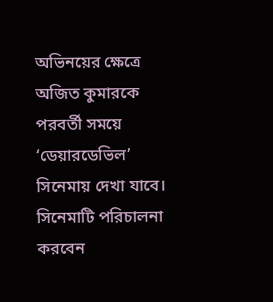অভিনয়ের ক্ষেত্রে অজিত কুমারকে পরবর্তী সময়ে ‘ডেয়ারডেভিল’ সিনেমায় দেখা যাবে। সিনেমাটি পরিচালনা করবেন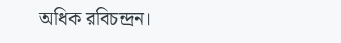অধিক রবিচন্দ্রন।